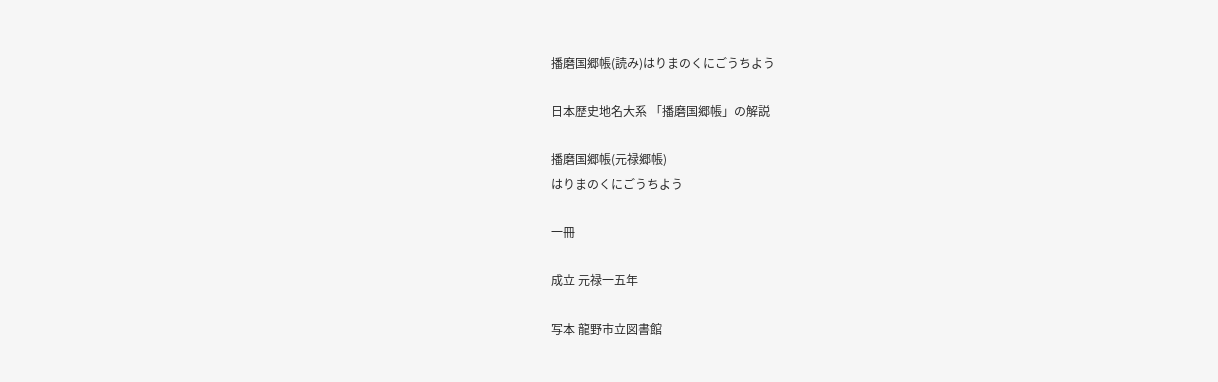播磨国郷帳(読み)はりまのくにごうちよう

日本歴史地名大系 「播磨国郷帳」の解説

播磨国郷帳(元禄郷帳)
はりまのくにごうちよう

一冊

成立 元禄一五年

写本 龍野市立図書館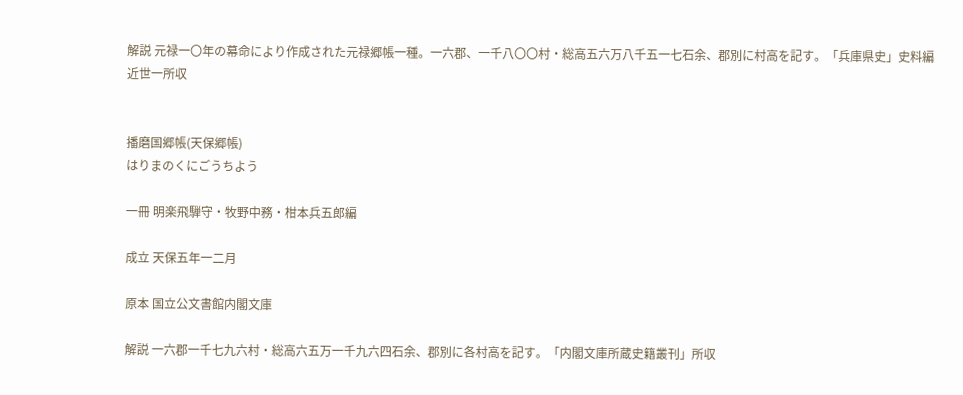解説 元禄一〇年の幕命により作成された元禄郷帳一種。一六郡、一千八〇〇村・総高五六万八千五一七石余、郡別に村高を記す。「兵庫県史」史料編近世一所収


播磨国郷帳(天保郷帳)
はりまのくにごうちよう

一冊 明楽飛騨守・牧野中務・柑本兵五郎編

成立 天保五年一二月

原本 国立公文書館内閣文庫

解説 一六郡一千七九六村・総高六五万一千九六四石余、郡別に各村高を記す。「内閣文庫所蔵史籍叢刊」所収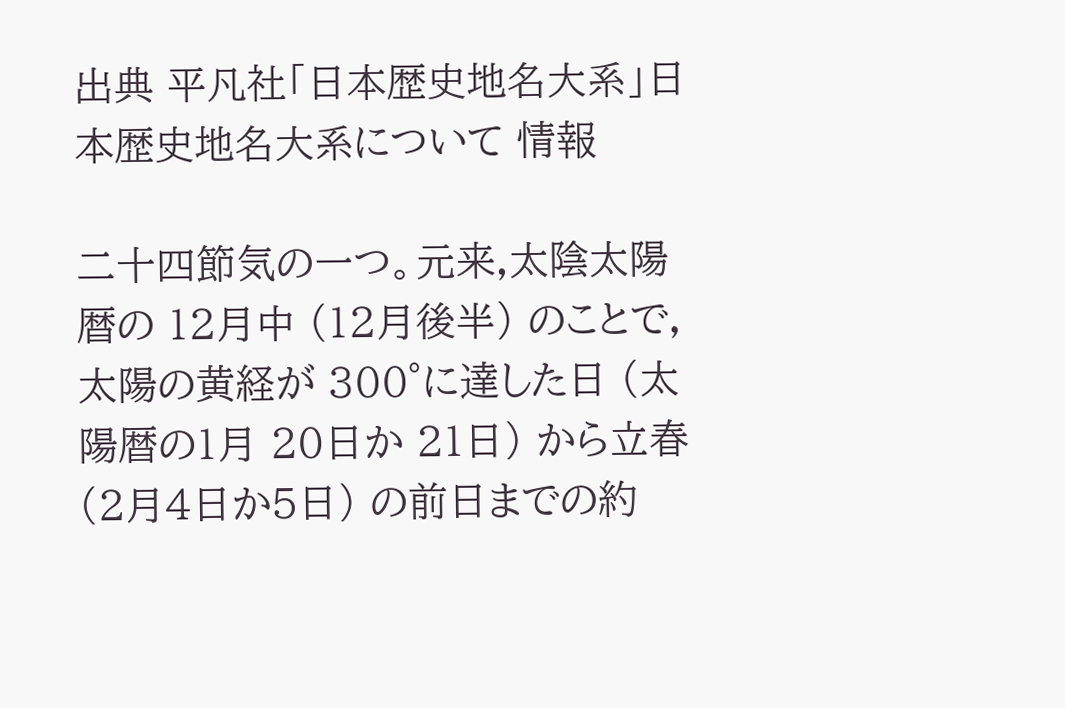出典 平凡社「日本歴史地名大系」日本歴史地名大系について 情報

二十四節気の一つ。元来,太陰太陽暦の 12月中 (12月後半) のことで,太陽の黄経が 300°に達した日 (太陽暦の1月 20日か 21日) から立春 (2月4日か5日) の前日までの約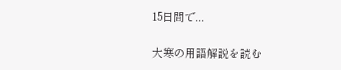15日間で...

大寒の用語解説を読む